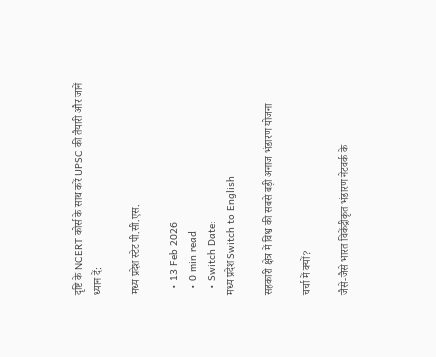दृष्टि के NCERT कोर्स के साथ करें UPSC की तैयारी और जानें
ध्यान दें:

मध्य प्रदेश स्टेट पी.सी.एस.

  • 13 Feb 2026
  • 0 min read
  • Switch Date:
मध्य प्रदेश Switch to English

सहकारी क्षेत्र में विश्व की सबसे बड़ी अनाज भंडारण योजना

चर्चा में क्यों?

जैसे-जैसे भारत विकेंद्रीकृत भंडारण नेटवर्क के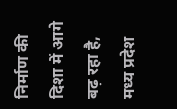निर्माण की दिशा में आगे बढ़ रहा है, मध्य प्रदेश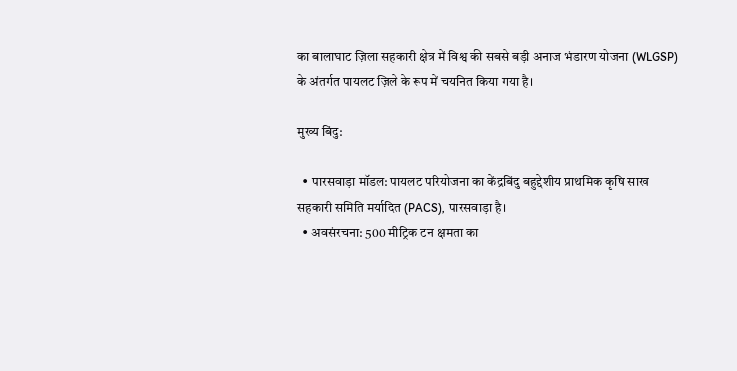का बालाघाट ज़िला सहकारी क्षेत्र में विश्व की सबसे बड़ी अनाज भंडारण योजना (WLGSP) के अंतर्गत पायलट ज़िले के रूप में चयनित किया गया है।

मुख्य बिंदु:

  • पारसवाड़ा मॉडल: पायलट परियोजना का केंद्रबिंदु बहुद्देशीय प्राथमिक कृषि साख सहकारी समिति मर्यादित (PACS), पारसवाड़ा है।
  • अवसंरचना: 500 मीट्रिक टन क्षमता का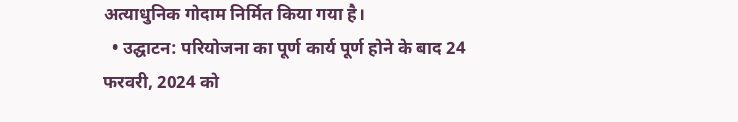अत्याधुनिक गोदाम निर्मित किया गया है।
  • उद्घाटन: परियोजना का पूर्ण कार्य पूर्ण होने के बाद 24 फरवरी, 2024 को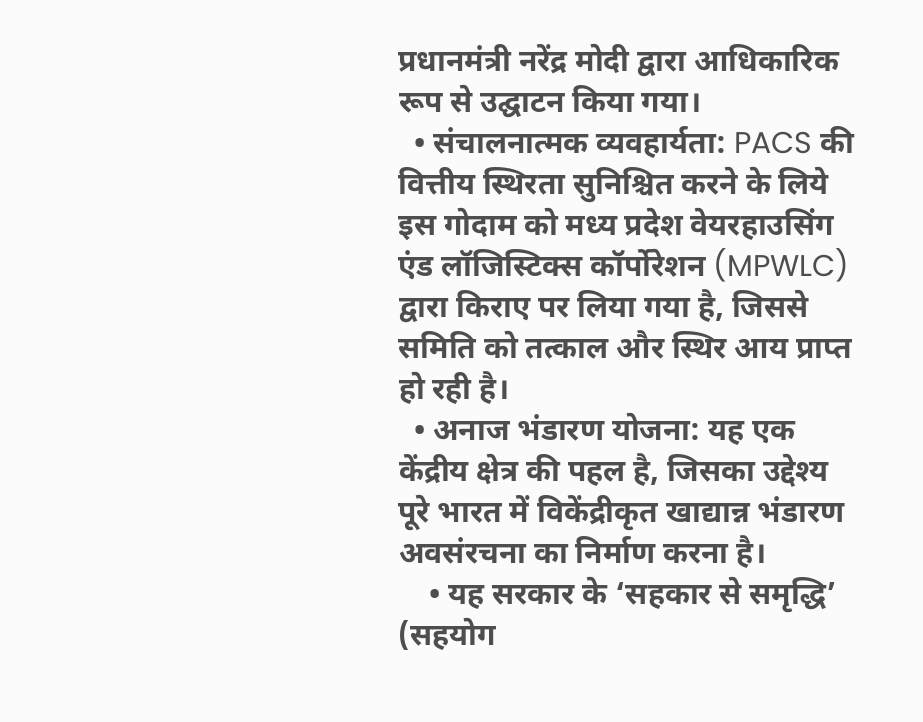प्रधानमंत्री नरेंद्र मोदी द्वारा आधिकारिक रूप से उद्घाटन किया गया।
  • संचालनात्मक व्यवहार्यता: PACS की वित्तीय स्थिरता सुनिश्चित करने के लिये इस गोदाम को मध्य प्रदेश वेयरहाउसिंग एंड लॉजिस्टिक्स कॉर्पोरेशन (MPWLC) द्वारा किराए पर लिया गया है, जिससे समिति को तत्काल और स्थिर आय प्राप्त हो रही है।
  • अनाज भंडारण योजना: यह एक केंद्रीय क्षेत्र की पहल है, जिसका उद्देश्य पूरे भारत में विकेंद्रीकृत खाद्यान्न भंडारण अवसंरचना का निर्माण करना है।
    • यह सरकार के ‘सहकार से समृद्धि’ (सहयोग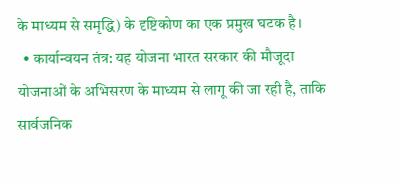के माध्यम से समृद्धि) के दृष्टिकोण का एक प्रमुख घटक है।
  • कार्यान्वयन तंत्र: यह योजना भारत सरकार की मौजूदा योजनाओं के अभिसरण के माध्यम से लागू की जा रही है, ताकि सार्वजनिक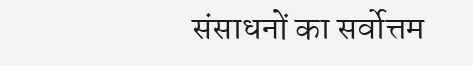संसाधनों का सर्वोत्तम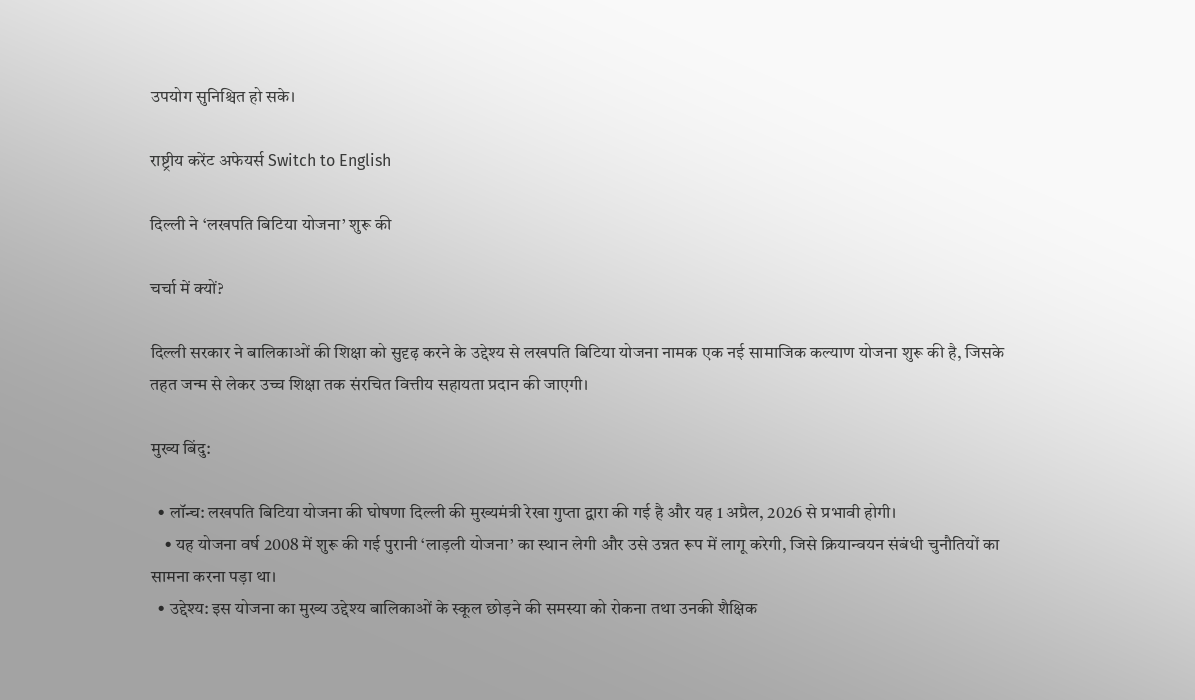उपयोग सुनिश्चित हो सके।

राष्ट्रीय करेंट अफेयर्स Switch to English

दिल्ली ने ‘लखपति बिटिया योजना’ शुरू की

चर्चा में क्यों?

दिल्ली सरकार ने बालिकाओं की शिक्षा को सुदृढ़ करने के उद्देश्य से लखपति बिटिया योजना नामक एक नई सामाजिक कल्याण योजना शुरू की है, जिसके तहत जन्म से लेकर उच्च शिक्षा तक संरचित वित्तीय सहायता प्रदान की जाएगी।

मुख्य बिंदु:

  • लॉन्च: लखपति बिटिया योजना की घोषणा दिल्ली की मुख्यमंत्री रेखा गुप्ता द्वारा की गई है और यह 1 अप्रैल, 2026 से प्रभावी होगी।
    • यह योजना वर्ष 2008 में शुरू की गई पुरानी ‘लाड़ली योजना’ का स्थान लेगी और उसे उन्नत रूप में लागू करेगी, जिसे क्रियान्वयन संबंधी चुनौतियों का सामना करना पड़ा था।
  • उद्देश्य: इस योजना का मुख्य उद्देश्य बालिकाओं के स्कूल छोड़ने की समस्या को रोकना तथा उनकी शैक्षिक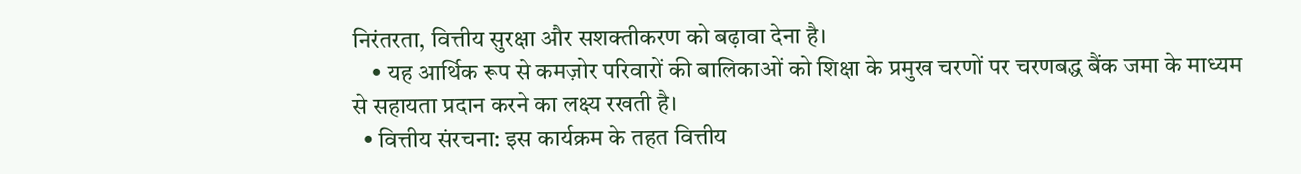निरंतरता, वित्तीय सुरक्षा और सशक्तीकरण को बढ़ावा देना है।
    • यह आर्थिक रूप से कमज़ोर परिवारों की बालिकाओं को शिक्षा के प्रमुख चरणों पर चरणबद्ध बैंक जमा के माध्यम से सहायता प्रदान करने का लक्ष्य रखती है।
  • वित्तीय संरचना: इस कार्यक्रम के तहत वित्तीय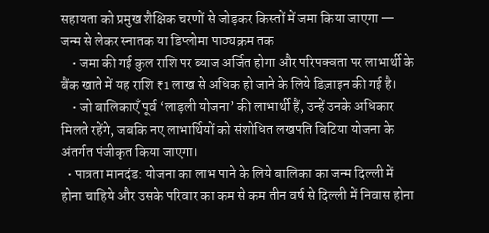सहायता को प्रमुख शैक्षिक चरणों से जोड़कर किस्तों में जमा किया जाएगा — जन्म से लेकर स्नातक या डिप्लोमा पाठ्यक्रम तक
    • जमा की गई कुल राशि पर ब्याज अर्जित होगा और परिपक्वता पर लाभार्थी के बैंक खाते में यह राशि ₹1 लाख से अधिक हो जाने के लिये डिज़ाइन की गई है।
    • जो बालिकाएँ पूर्व ‘लाड़ली योजना’ की लाभार्थी हैं, उन्हें उनके अधिकार मिलते रहेंगे, जबकि नए लाभार्थियों को संशोधित लखपति बिटिया योजना के अंतर्गत पंजीकृत किया जाएगा।
  • पात्रता मानदंड: योजना का लाभ पाने के लिये बालिका का जन्म दिल्ली में होना चाहिये और उसके परिवार का कम से कम तीन वर्ष से दिल्ली में निवास होना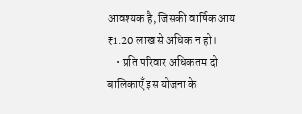आवश्यक है, जिसकी वार्षिक आय ₹1.20 लाख से अधिक न हो।
    • प्रति परिवार अधिकतम दो बालिकाएँ इस योजना के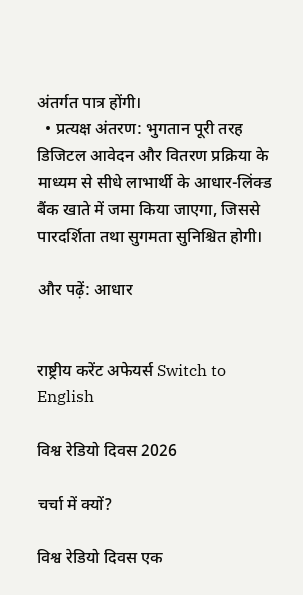अंतर्गत पात्र होंगी।
  • प्रत्यक्ष अंतरण: भुगतान पूरी तरह डिजिटल आवेदन और वितरण प्रक्रिया के माध्यम से सीधे लाभार्थी के आधार-लिंक्ड बैंक खाते में जमा किया जाएगा, जिससे पारदर्शिता तथा सुगमता सुनिश्चित होगी।

और पढ़ें: आधार


राष्ट्रीय करेंट अफेयर्स Switch to English

विश्व रेडियो दिवस 2026

चर्चा में क्यों?

विश्व रेडियो दिवस एक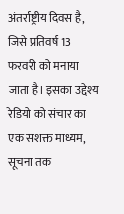अंतर्राष्ट्रीय दिवस है, जिसे प्रतिवर्ष 13 फरवरी को मनाया जाता है। इसका उद्देश्य रेडियो को संचार का एक सशक्त माध्यम, सूचना तक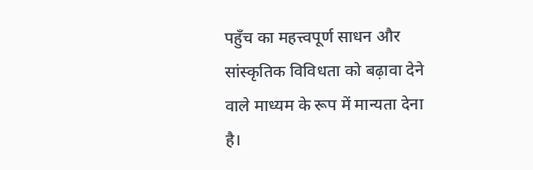पहुँच का महत्त्वपूर्ण साधन और सांस्कृतिक विविधता को बढ़ावा देने वाले माध्यम के रूप में मान्यता देना है।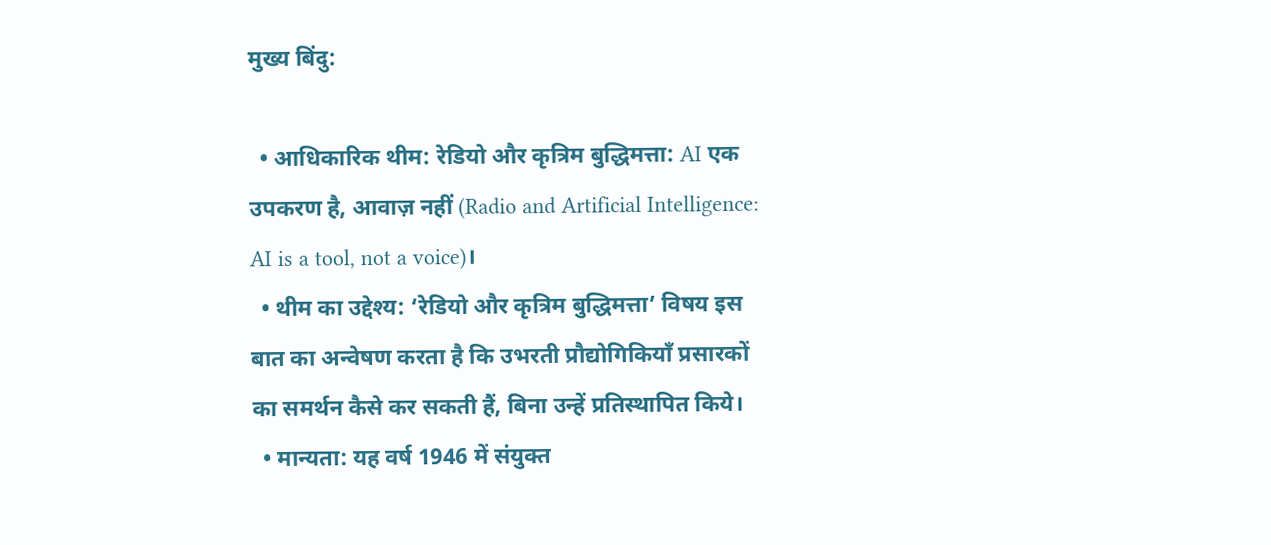मुख्य बिंदु:

  • आधिकारिक थीम: रेडियो और कृत्रिम बुद्धिमत्ता: AI एक उपकरण है, आवाज़ नहीं (Radio and Artificial Intelligence: AI is a tool, not a voice)।
  • थीम का उद्देश्य: ‘रेडियो और कृत्रिम बुद्धिमत्ता’ विषय इस बात का अन्वेषण करता है कि उभरती प्रौद्योगिकियाँ प्रसारकों का समर्थन कैसे कर सकती हैं, बिना उन्हें प्रतिस्थापित किये।
  • मान्यता: यह वर्ष 1946 में संयुक्त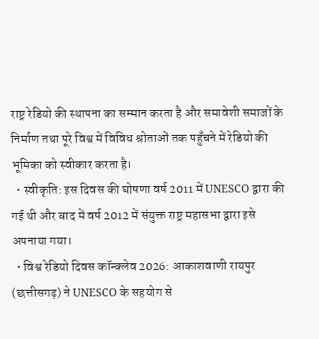राष्ट्र रेडियो की स्थापना का सम्मान करता है और समावेशी समाजों के निर्माण तथा पूरे विश्व में विविध श्रोताओं तक पहुँचने में रेडियो की भूमिका को स्वीकार करता है।
  • स्वीकृति: इस दिवस की घोषणा वर्ष 2011 में UNESCO द्वारा की गई थी और बाद में वर्ष 2012 में संयुक्त राष्ट्र महासभा द्वारा इसे अपनाया गया।
  • विश्व रेडियो दिवस कॉन्क्लेव 2026: आकाशवाणी रायपुर (छत्तीसगढ़) ने UNESCO के सहयोग से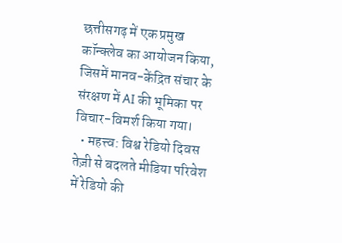छत्तीसगढ़ में एक प्रमुख कॉन्क्लेव का आयोजन किया, जिसमें मानव-केंद्रित संचार के संरक्षण में AI की भूमिका पर विचार-विमर्श किया गया।
  • महत्त्व: विश्व रेडियो दिवस तेज़ी से बदलते मीडिया परिवेश में रेडियो की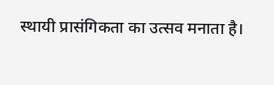स्थायी प्रासंगिकता का उत्सव मनाता है।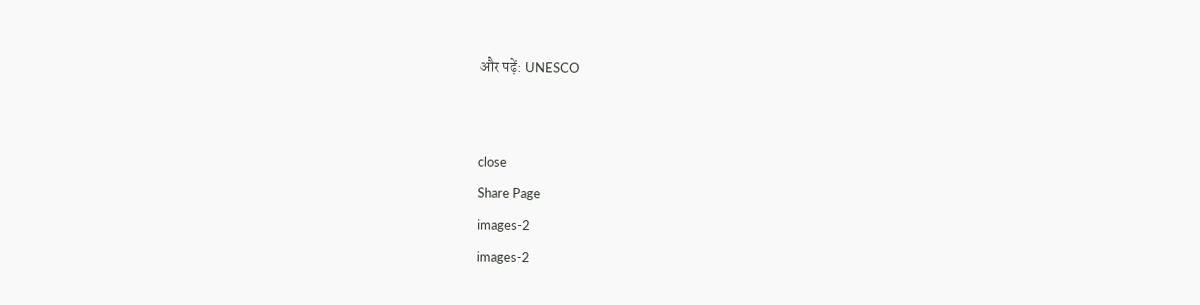और पढ़ें: UNESCO


close
Share Page
images-2
images-2